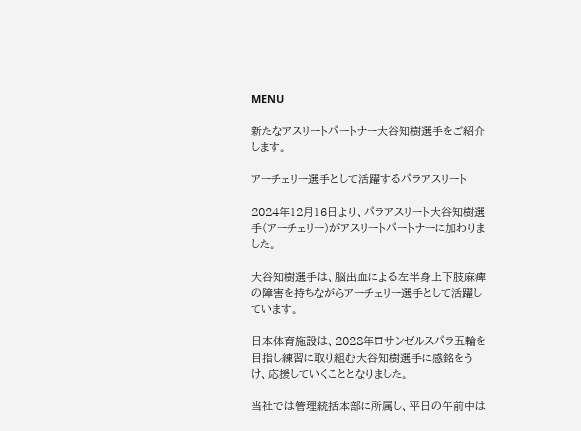MENU

新たなアスリートパートナー大谷知樹選手をご紹介します。

アーチェリー選手として活躍するパラアスリート

2024年12月16日より、パラアスリート大谷知樹選手(アーチェリー)がアスリートパートナーに加わりました。

大谷知樹選手は、脳出血による左半身上下肢麻痺の障害を持ちながらアーチェリー選手として活躍しています。

日本体育施設は、2028年ロサンゼルスパラ五輪を目指し練習に取り組む大谷知樹選手に感銘をうけ、応援していくこととなりました。

当社では管理統括本部に所属し、平日の午前中は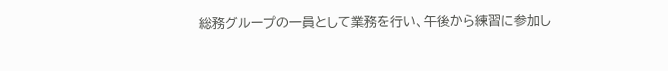総務グループの一員として業務を行い、午後から練習に参加し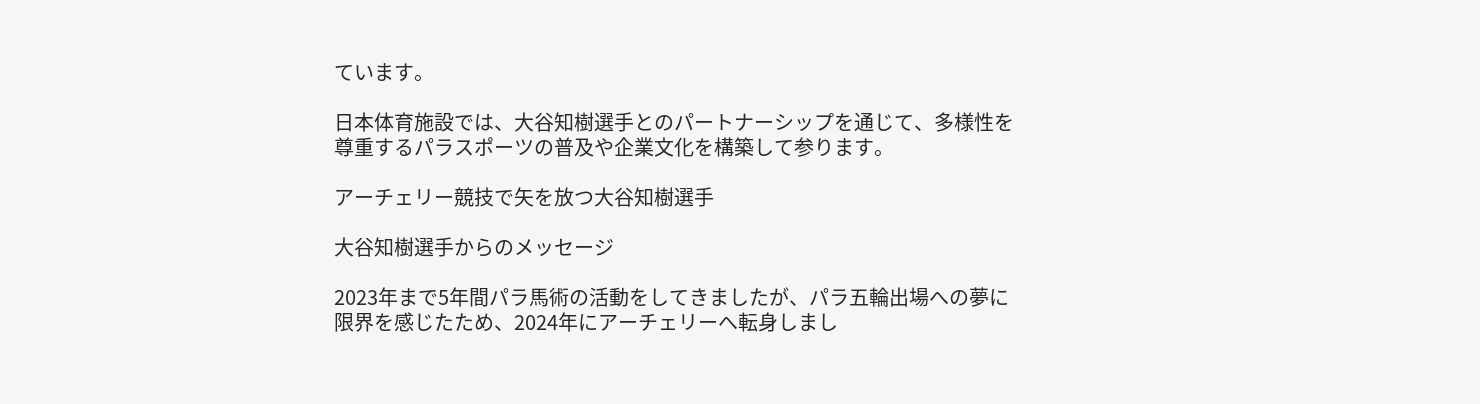ています。

日本体育施設では、大谷知樹選手とのパートナーシップを通じて、多様性を尊重するパラスポーツの普及や企業文化を構築して参ります。

アーチェリー競技で矢を放つ大谷知樹選手

大谷知樹選手からのメッセージ

2023年まで5年間パラ馬術の活動をしてきましたが、パラ五輪出場への夢に限界を感じたため、2024年にアーチェリーへ転身しまし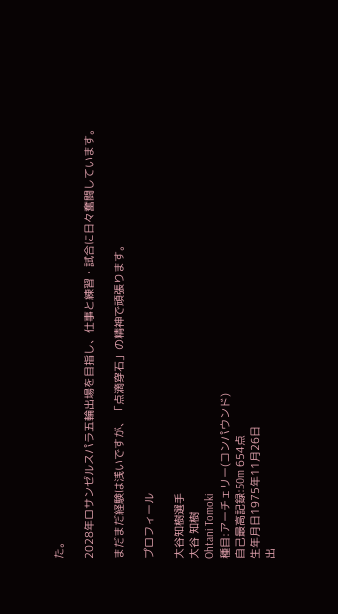た。

2028年ロサンゼルスパラ五輪出場を目指し、仕事と練習・試合に日々奮闘しています。

まだまだ経験は浅いですが、「点滴穿石」の精神で頑張ります。

プロフィール

大谷知樹選手
大谷 知樹
Ohtani Tomoki
種目:アーチェリー(コンパウンド)
自己最高記録:50m 654点
生年月日1975年11月26日
出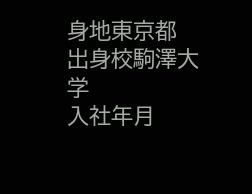身地東京都
出身校駒澤大学
入社年月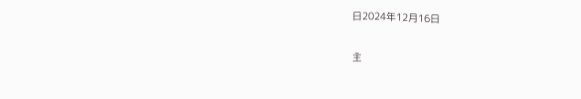日2024年12月16日

主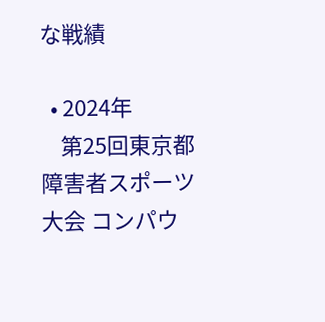な戦績

  • 2024年
    第25回東京都障害者スポーツ大会 コンパウ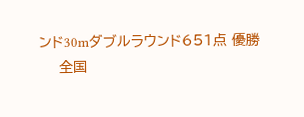ンド30mダブルラウンド651点 優勝
    全国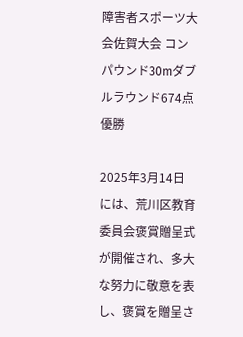障害者スポーツ大会佐賀大会 コンパウンド30mダブルラウンド674点 優勝

2025年3月14日には、荒川区教育委員会褒賞贈呈式が開催され、多大な努力に敬意を表し、褒賞を贈呈さ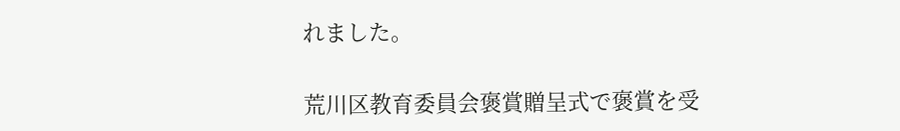れました。

荒川区教育委員会褒賞贈呈式で褒賞を受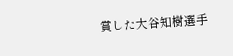賞した大谷知樹選手